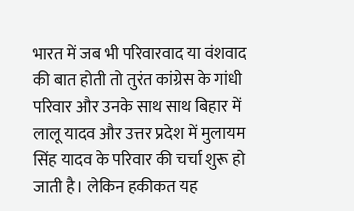भारत में जब भी परिवारवाद या वंशवाद की बात होती तो तुरंत कांग्रेस के गांधी परिवार और उनके साथ साथ बिहार में लालू यादव और उत्तर प्रदेश में मुलायम सिंह यादव के परिवार की चर्चा शुरू हो जाती है। लेकिन हकीकत यह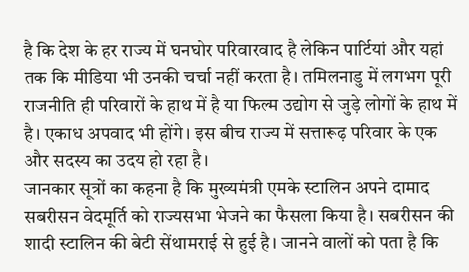है कि देश के हर राज्य में घनघोर परिवारवाद है लेकिन पार्टियां और यहां तक कि मीडिया भी उनकी चर्चा नहीं करता है। तमिलनाडु में लगभग पूरी राजनीति ही परिवारों के हाथ में है या फिल्म उद्योग से जुड़े लोगों के हाथ में है। एकाध अपवाद भी होंगे। इस बीच राज्य में सत्तारूढ़ परिवार के एक और सदस्य का उदय हो रहा है।
जानकार सूत्रों का कहना है कि मुख्यमंत्री एमके स्टालिन अपने दामाद सबरीसन वेदमूर्ति को राज्यसभा भेजने का फैसला किया है। सबरीसन की शादी स्टालिन की बेटी सेंथामराई से हुई है। जानने वालों को पता है कि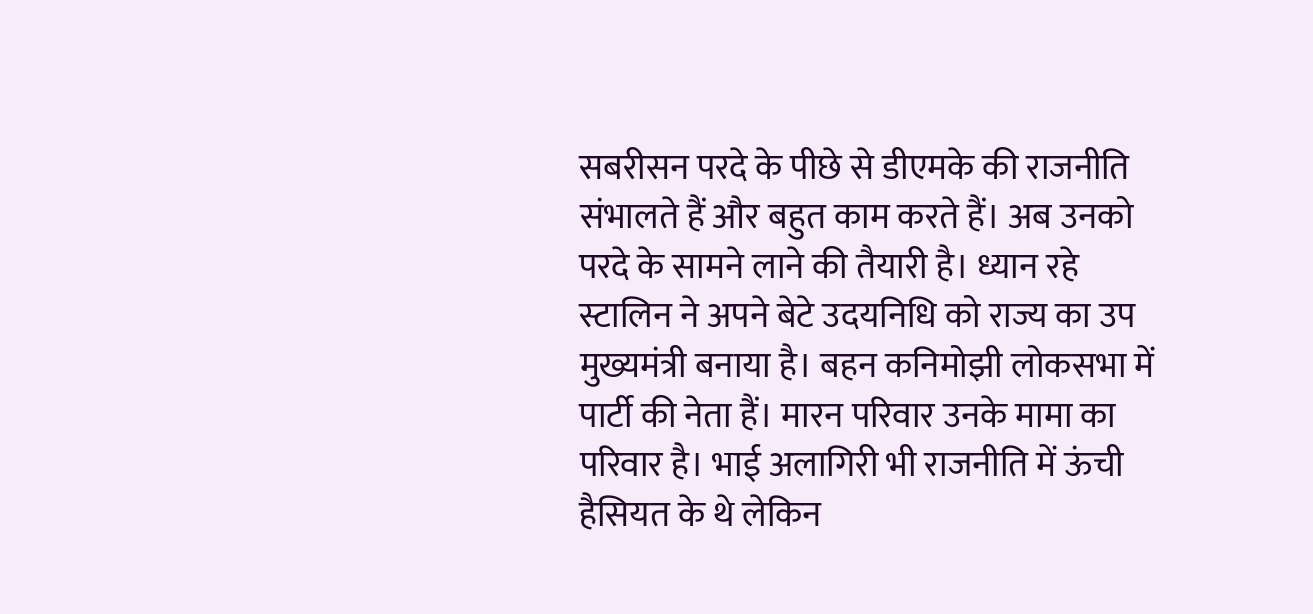सबरीसन परदे के पीछे से डीएमके की राजनीति संभालते हैं और बहुत काम करते हैं। अब उनको परदे के सामने लाने की तैयारी है। ध्यान रहे स्टालिन ने अपने बेटे उदयनिधि को राज्य का उप मुख्यमंत्री बनाया है। बहन कनिमोझी लोकसभा में पार्टी की नेता हैं। मारन परिवार उनके मामा का परिवार है। भाई अलागिरी भी राजनीति में ऊंची हैसियत के थे लेकिन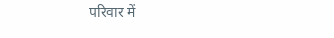परिवार में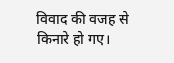विवाद की वजह से किनारे हो गए।